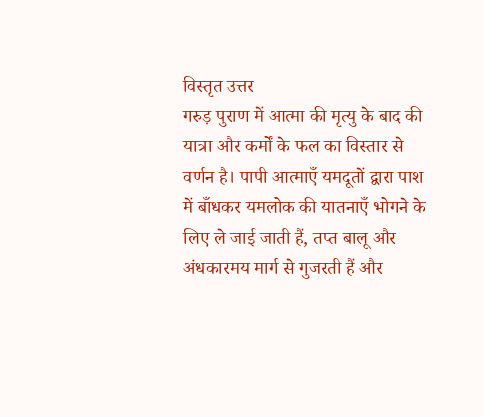विस्तृत उत्तर
गरुड़ पुराण में आत्मा की मृत्यु के बाद की यात्रा और कर्मों के फल का विस्तार से वर्णन है। पापी आत्माएँ यमदूतों द्वारा पाश में बाँधकर यमलोक की यातनाएँ भोगने के लिए ले जाई जाती हैं, तप्त बालू और अंधकारमय मार्ग से गुजरती हैं और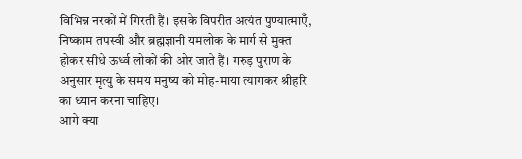विभिन्न नरकों में गिरती हैं। इसके विपरीत अत्यंत पुण्यात्माएँ, निष्काम तपस्वी और ब्रह्मज्ञानी यमलोक के मार्ग से मुक्त होकर सीधे ऊर्ध्व लोकों की ओर जाते हैं। गरुड़ पुराण के अनुसार मृत्यु के समय मनुष्य को मोह-माया त्यागकर श्रीहरि का ध्यान करना चाहिए।
आगे क्या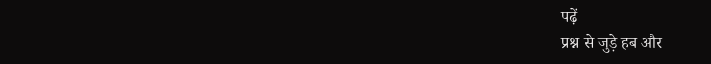पढ़ें
प्रश्न से जुड़े हब और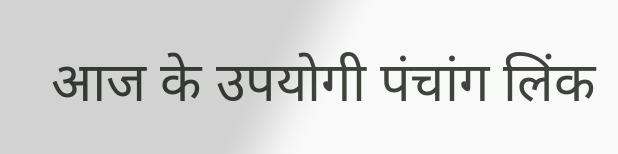आज के उपयोगी पंचांग लिंक